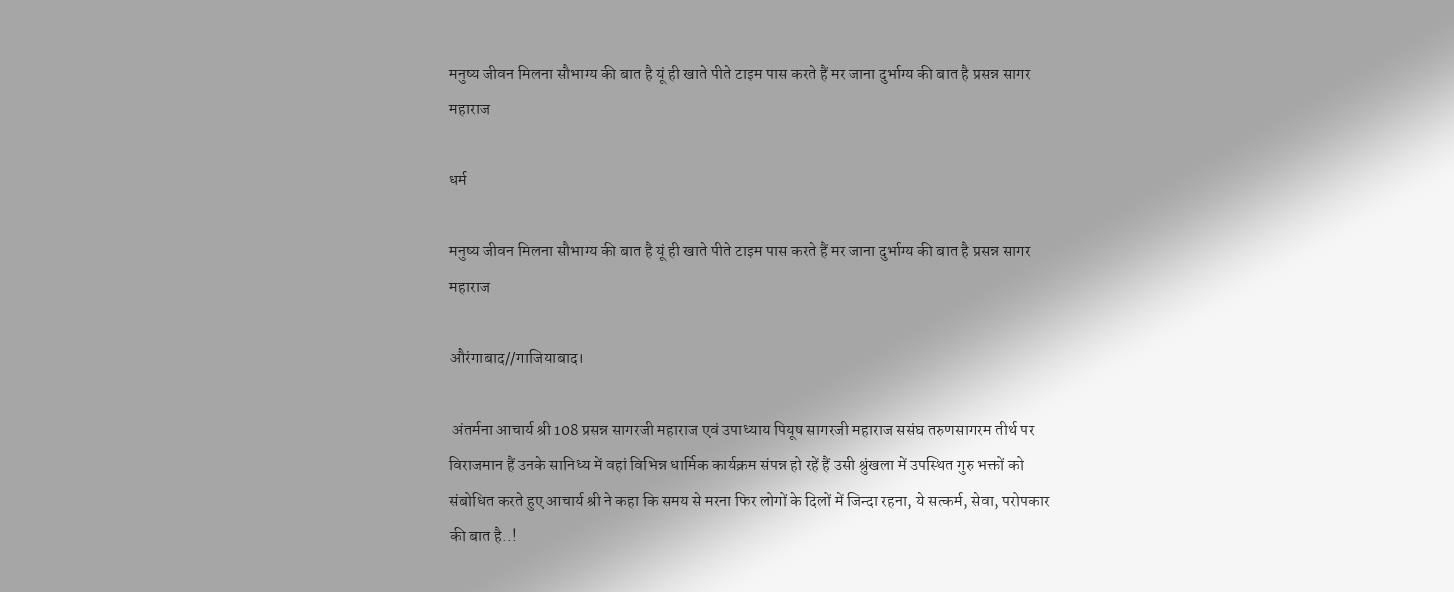मनुष्य जीवन मिलना सौभाग्य की बात है यूं ही खाते पीते टाइम पास करते हैं मर जाना दुर्भाग्य की बात है प्रसन्न सागर महाराज

धर्म

मनुष्य जीवन मिलना सौभाग्य की बात है यूं ही खाते पीते टाइम पास करते हैं मर जाना दुर्भाग्य की बात है प्रसन्न सागर महाराज

औरंगाबाद//गाजियाबाद।

 अंतर्मना आचार्य श्री 108 प्रसन्न सागरजी महाराज एवं उपाध्याय पियूष सागरजी महाराज ससंघ तरुणसागरम तीर्थ पर विराजमान हैं उनके सानिध्य में वहां विभिन्न धार्मिक कार्यक्रम संपन्न हो रहें हैं उसी श्रुंखला में उपस्थित गुरु भक्तों को संबोधित करते हुए आचार्य श्री ने कहा कि समय से मरना फिर लोगों के दिलों में जिन्दा रहना, ये सत्कर्म, सेवा, परोपकार की बात है..!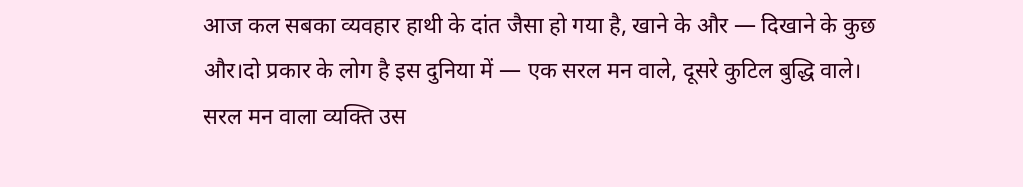आज कल सबका व्यवहार हाथी के दांत जैसा हो गया है, खाने के और — दिखाने के कुछ और।दो प्रकार के लोग है इस दुनिया में — एक सरल मन वाले, दूसरे कुटिल बुद्धि वाले। सरल मन वाला व्यक्ति उस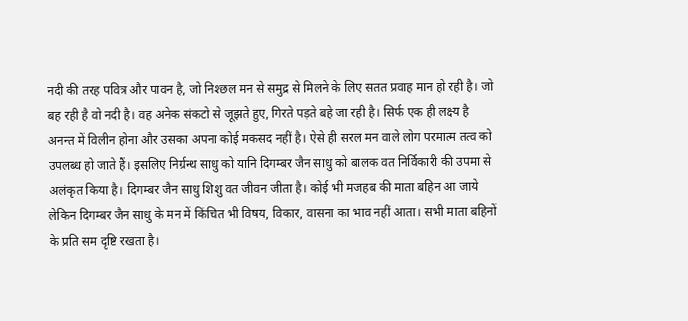नदी की तरह पवित्र और पावन है, जो निश्छल मन से समुद्र से मिलने के लिए सतत प्रवाह मान हो रही है। जो बह रही है वो नदी है। वह अनेक संकटो से जूझते हुए, गिरते पड़ते बहे जा रही है। सिर्फ एक ही लक्ष्य है अनन्त में विलीन होना और उसका अपना कोई मकसद नहीं है। ऐसे ही सरल मन वाले लोग परमात्म तत्व को उपलब्ध हो जाते हैं। इसलिए निर्ग्रन्थ साधु को यानि दिगम्बर जैन साधु को बालक वत निर्विकारी की उपमा से अलंकृत किया है। दिगम्बर जैन साधु शिशु वत जीवन जीता है। कोई भी मजहब की माता बहिन आ जाये लेकिन दिगम्बर जैन साधु के मन में किंचित भी विषय, विकार, वासना का भाव नहीं आता। सभी माता बहिनों के प्रति सम दृष्टि रखता है।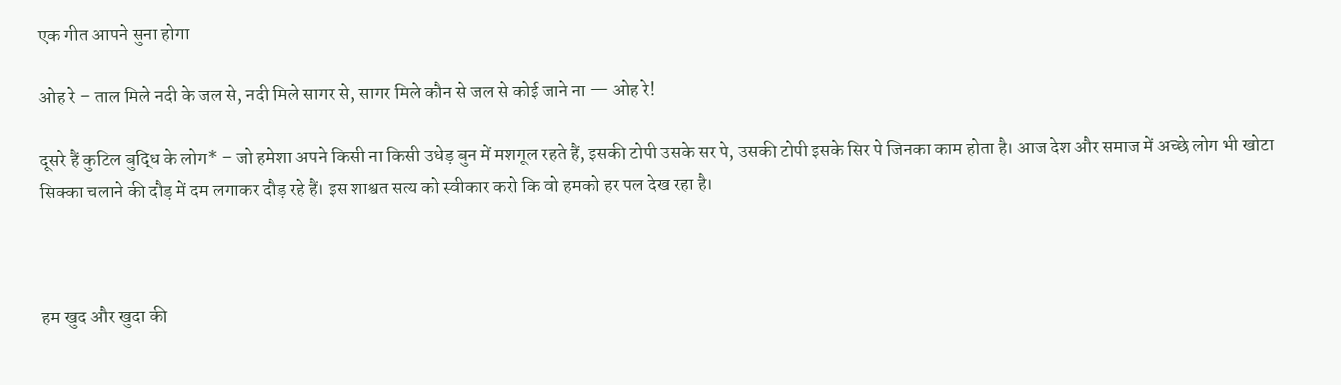एक गीत आपने सुना होगा

ओह रे – ताल मिले नदी के जल से, नदी मिले सागर से, सागर मिले कौन से जल से कोई जाने ना — ओह रे!

दूसरे हैं कुटिल बुद्धि के लोग* – जो हमेशा अपने किसी ना किसी उधेड़ बुन में मशगूल रहते हैं, इसकी टोपी उसके सर पे, उसकी टोपी इसके सिर पे जिनका काम होता है। आज देश और समाज में अच्छे लोग भी खोटा सिक्का चलाने की दौड़ में दम लगाकर दौड़ रहे हैं। इस शाश्वत सत्य को स्वीकार करो कि वो हमको हर पल देख रहा है।



हम खुद और खुदा की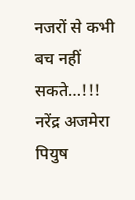नजरों से कभी बच नहीं सकते…!!! नरेंद्र अजमेरा पियुष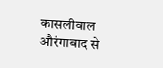कासलीवाल औरंगाबाद से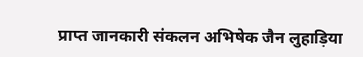प्राप्त जानकारी संकलन अभिषेक जैन लुहाड़िया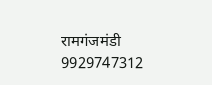रामगंजमंडी 9929747312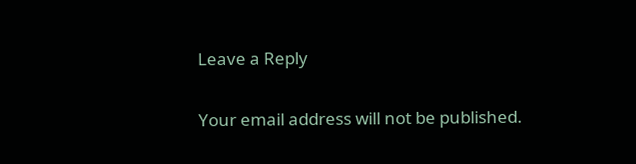Leave a Reply

Your email address will not be published.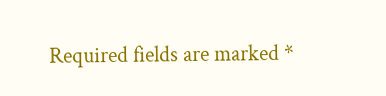Required fields are marked *